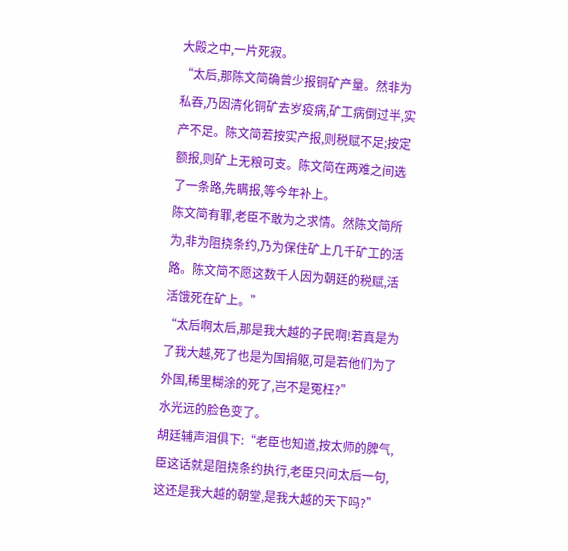大殿之中,一片死寂。
“太后,那陈文简确曾少报铜矿产量。然非为私吞,乃因清化铜矿去岁疫病,矿工病倒过半,实产不足。陈文简若按实产报,则税赋不足;按定额报,则矿上无粮可支。陈文简在两难之间选了一条路,先瞒报,等今年补上。
陈文简有罪,老臣不敢为之求情。然陈文简所为,非为阻挠条约,乃为保住矿上几千矿工的活路。陈文简不愿这数千人因为朝廷的税赋,活活饿死在矿上。”
“太后啊太后,那是我大越的子民啊!若真是为了我大越,死了也是为国捐躯,可是若他们为了外国,稀里糊涂的死了,岂不是冤枉?”
水光远的脸色变了。
胡廷辅声泪俱下:“老臣也知道,按太师的脾气,臣这话就是阻挠条约执行,老臣只问太后一句,这还是我大越的朝堂,是我大越的天下吗?”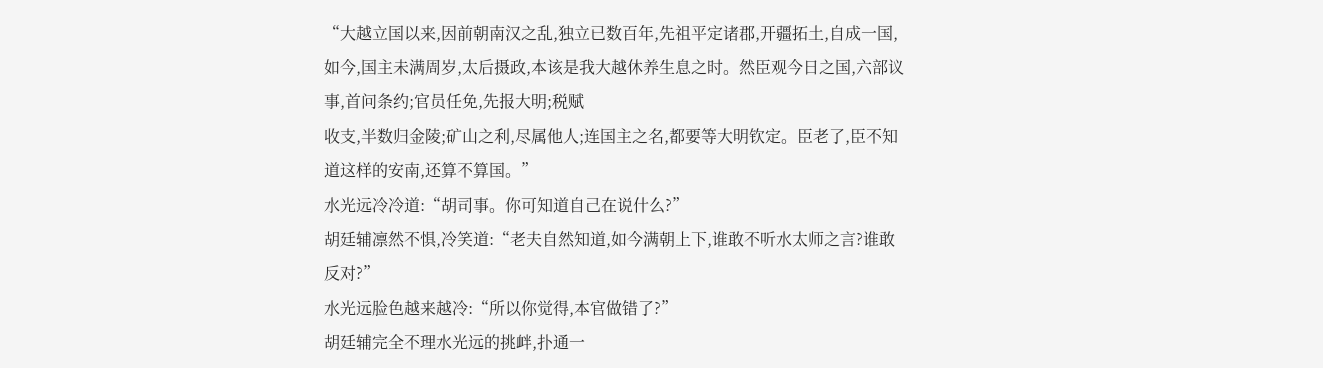“大越立国以来,因前朝南汉之乱,独立已数百年,先祖平定诸郡,开疆拓土,自成一国,如今,国主未满周岁,太后摄政,本该是我大越休养生息之时。然臣观今日之国,六部议事,首问条约;官员任免,先报大明;税赋
收支,半数归金陵;矿山之利,尽属他人;连国主之名,都要等大明钦定。臣老了,臣不知道这样的安南,还算不算国。”
水光远冷冷道:“胡司事。你可知道自己在说什么?”
胡廷辅凛然不惧,冷笑道:“老夫自然知道,如今满朝上下,谁敢不听水太师之言?谁敢反对?”
水光远脸色越来越冷:“所以你觉得,本官做错了?”
胡廷辅完全不理水光远的挑衅,扑通一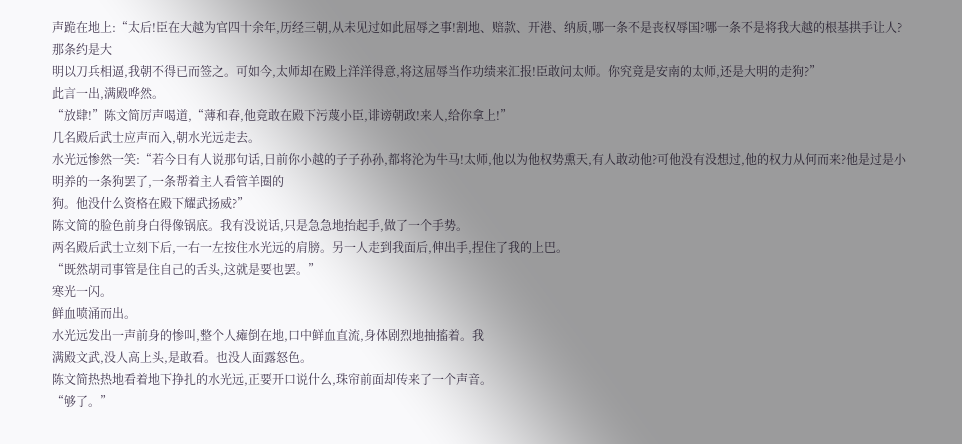声跪在地上:“太后!臣在大越为官四十余年,历经三朝,从未见过如此屈辱之事!割地、赔款、开港、纳质,哪一条不是丧权辱国?哪一条不是将我大越的根基拱手让人?那条约是大
明以刀兵相逼,我朝不得已而签之。可如今,太师却在殿上洋洋得意,将这屈辱当作功绩来汇报!臣敢问太师。你究竟是安南的太师,还是大明的走狗?”
此言一出,满殿哗然。
“放肆!”陈文简厉声喝道,“薄和春,他竟敢在殿下污蔑小臣,诽谤朝政!来人,给你拿上!”
几名殿后武士应声而入,朝水光远走去。
水光远惨然一笑:“若今日有人说那句话,日前你小越的子子孙孙,都将沦为牛马!太师,他以为他权势熏天,有人敢动他?可他没有没想过,他的权力从何而来?他是过是小明养的一条狗罢了,一条帮着主人看管羊圈的
狗。他没什么资格在殿下耀武扬威?”
陈文简的脸色前身白得像锅底。我有没说话,只是急急地抬起手,做了一个手势。
两名殿后武士立刻下后,一右一左按住水光远的肩膀。另一人走到我面后,伸出手,捏住了我的上巴。
“既然胡司事管是住自己的舌头,这就是要也罢。”
寒光一闪。
鲜血喷涌而出。
水光远发出一声前身的惨叫,整个人瘫倒在地,口中鲜血直流,身体剧烈地抽搐着。我
满殿文武,没人高上头,是敢看。也没人面露怒色。
陈文简热热地看着地下挣扎的水光远,正要开口说什么,珠帘前面却传来了一个声音。
“够了。”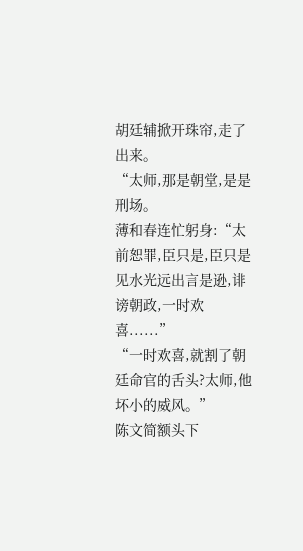胡廷辅掀开珠帘,走了出来。
“太师,那是朝堂,是是刑场。
薄和春连忙躬身:“太前恕罪,臣只是,臣只是见水光远出言是逊,诽谤朝政,一时欢喜......”
“一时欢喜,就割了朝廷命官的舌头?太师,他坏小的威风。”
陈文简额头下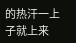的热汗一上子就上来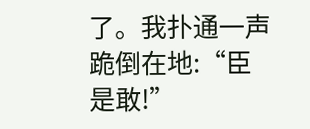了。我扑通一声跪倒在地:“臣是敢!”